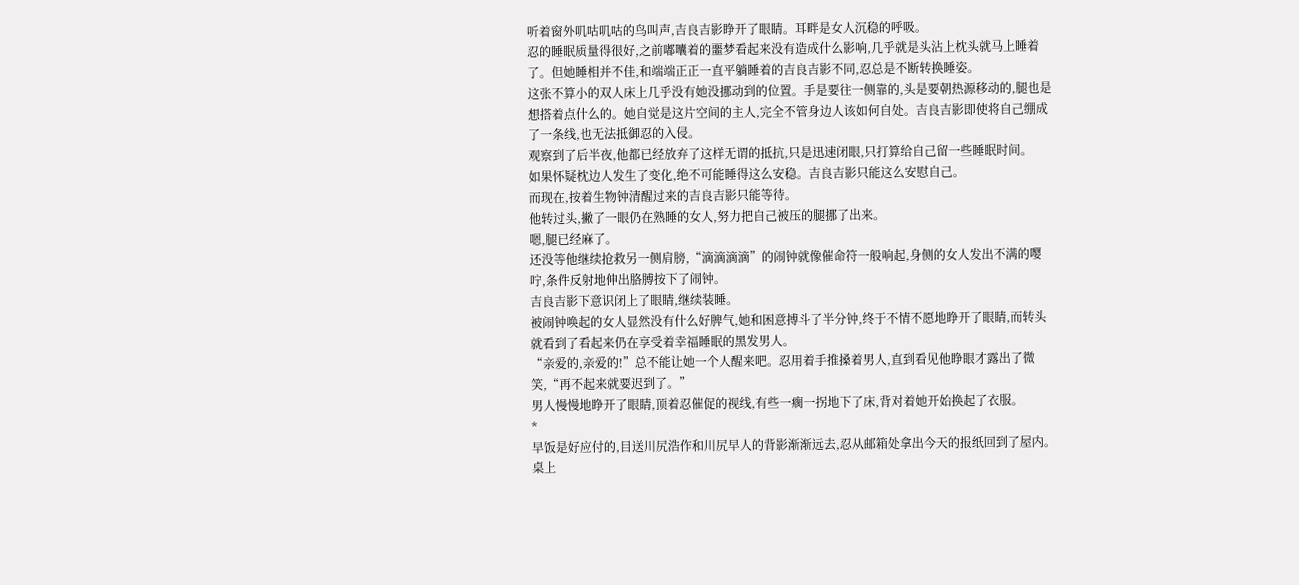听着窗外叽咕叽咕的鸟叫声,吉良吉影睁开了眼睛。耳畔是女人沉稳的呼吸。
忍的睡眠质量得很好,之前嘟囔着的噩梦看起来没有造成什么影响,几乎就是头沾上枕头就马上睡着了。但她睡相并不佳,和端端正正一直平躺睡着的吉良吉影不同,忍总是不断转换睡姿。
这张不算小的双人床上几乎没有她没挪动到的位置。手是要往一侧靠的,头是要朝热源移动的,腿也是想搭着点什么的。她自觉是这片空间的主人,完全不管身边人该如何自处。吉良吉影即使将自己绷成了一条线,也无法抵御忍的入侵。
观察到了后半夜,他都已经放弃了这样无谓的抵抗,只是迅速闭眼,只打算给自己留一些睡眠时间。
如果怀疑枕边人发生了变化,绝不可能睡得这么安稳。吉良吉影只能这么安慰自己。
而现在,按着生物钟清醒过来的吉良吉影只能等待。
他转过头,撇了一眼仍在熟睡的女人,努力把自己被压的腿挪了出来。
嗯,腿已经麻了。
还没等他继续抢救另一侧肩膀,“滴滴滴滴”的闹钟就像催命符一般响起,身侧的女人发出不满的嘤咛,条件反射地伸出胳膊按下了闹钟。
吉良吉影下意识闭上了眼睛,继续装睡。
被闹钟唤起的女人显然没有什么好脾气,她和困意搏斗了半分钟,终于不情不愿地睁开了眼睛,而转头就看到了看起来仍在享受着幸福睡眠的黑发男人。
“亲爱的,亲爱的!”总不能让她一个人醒来吧。忍用着手推搡着男人,直到看见他睁眼才露出了微笑,“再不起来就要迟到了。”
男人慢慢地睁开了眼睛,顶着忍催促的视线,有些一瘸一拐地下了床,背对着她开始换起了衣服。
*
早饭是好应付的,目送川尻浩作和川尻早人的背影渐渐远去,忍从邮箱处拿出今天的报纸回到了屋内。
桌上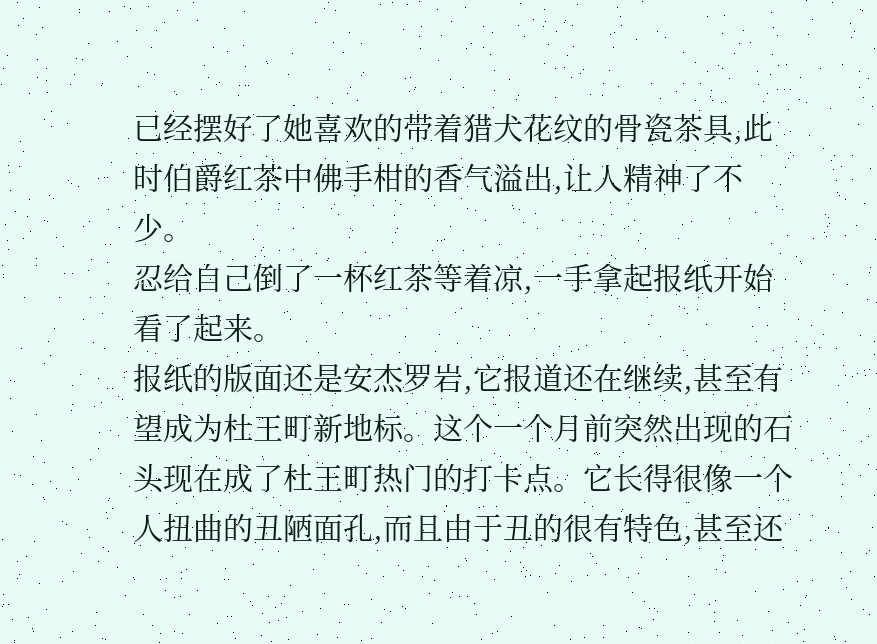已经摆好了她喜欢的带着猎犬花纹的骨瓷茶具,此时伯爵红茶中佛手柑的香气溢出,让人精神了不少。
忍给自己倒了一杯红茶等着凉,一手拿起报纸开始看了起来。
报纸的版面还是安杰罗岩,它报道还在继续,甚至有望成为杜王町新地标。这个一个月前突然出现的石头现在成了杜王町热门的打卡点。它长得很像一个人扭曲的丑陋面孔,而且由于丑的很有特色,甚至还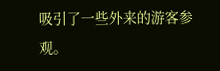吸引了一些外来的游客参观。